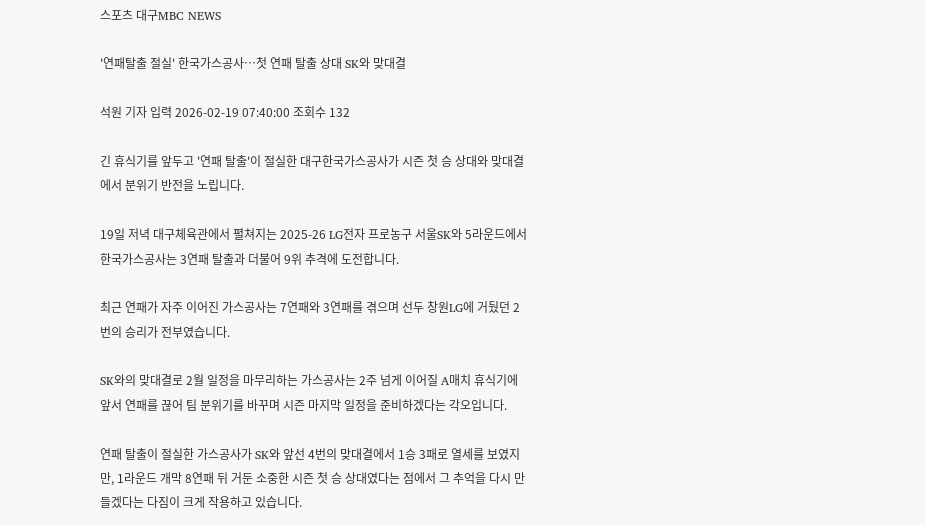스포츠 대구MBC NEWS

'연패탈출 절실' 한국가스공사…첫 연패 탈출 상대 SK와 맞대결

석원 기자 입력 2026-02-19 07:40:00 조회수 132

긴 휴식기를 앞두고 '연패 탈출'이 절실한 대구한국가스공사가 시즌 첫 승 상대와 맞대결에서 분위기 반전을 노립니다.

19일 저녁 대구체육관에서 펼쳐지는 2025-26 LG전자 프로농구 서울SK와 5라운드에서 한국가스공사는 3연패 탈출과 더불어 9위 추격에 도전합니다.

최근 연패가 자주 이어진 가스공사는 7연패와 3연패를 겪으며 선두 창원LG에 거뒀던 2번의 승리가 전부였습니다.

SK와의 맞대결로 2월 일정을 마무리하는 가스공사는 2주 넘게 이어질 A매치 휴식기에 앞서 연패를 끊어 팀 분위기를 바꾸며 시즌 마지막 일정을 준비하겠다는 각오입니다.

연패 탈출이 절실한 가스공사가 SK와 앞선 4번의 맞대결에서 1승 3패로 열세를 보였지만, 1라운드 개막 8연패 뒤 거둔 소중한 시즌 첫 승 상대였다는 점에서 그 추억을 다시 만들겠다는 다짐이 크게 작용하고 있습니다.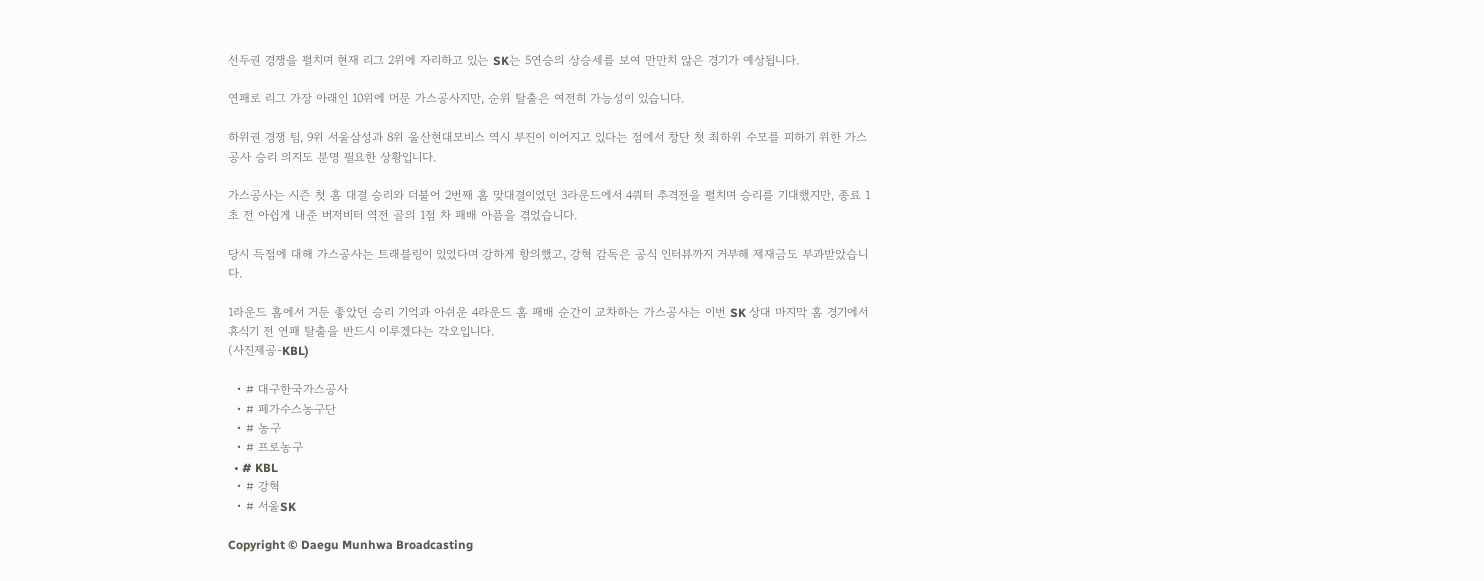선두권 경쟁을 펼치며 현재 리그 2위에 자리하고 있는 SK는 5연승의 상승세를 보여 만만치 않은 경기가 예상됩니다.

연패로 리그 가장 아래인 10위에 머문 가스공사지만, 순위 탈출은 여전히 가능성이 있습니다.

하위권 경쟁 팀, 9위 서울삼성과 8위 울산현대모비스 역시 부진이 이어지고 있다는 점에서 창단 첫 최하위 수모를 피하기 위한 가스공사 승리 의지도 분명 필요한 상황입니다.

가스공사는 시즌 첫 홈 대결 승리와 더불어 2번째 홈 맞대결이었던 3라운드에서 4쿼터 추격전을 펼치며 승리를 기대했지만, 종료 1초 전 아쉽게 내준 버저비터 역전 골의 1점 차 패배 아픔을 겪었습니다.

당시 득점에 대해 가스공사는 트래블링이 있었다며 강하게 항의했고, 강혁 감독은 공식 인터뷰까지 거부해 제재금도 부과받았습니다.

1라운드 홈에서 거둔 좋았던 승리 기억과 아쉬운 4라운드 홈 패배 순간이 교차하는 가스공사는 이번 SK 상대 마지막 홈 경기에서 휴식기 전 연패 탈출을 반드시 이루겠다는 각오입니다.
(사진제공-KBL)

  • # 대구한국가스공사
  • # 페가수스농구단
  • # 농구
  • # 프로농구
  • # KBL
  • # 강혁
  • # 서울SK

Copyright © Daegu Munhwa Broadcasting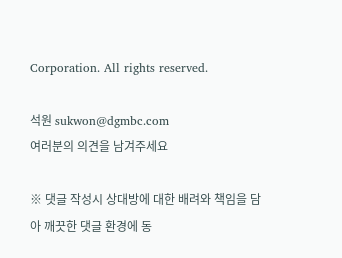Corporation. All rights reserved.

석원 sukwon@dgmbc.com
여러분의 의견을 남겨주세요

※ 댓글 작성시 상대방에 대한 배려와 책임을 담아 깨끗한 댓글 환경에 동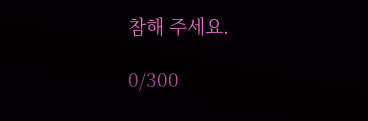참해 주세요.

0/300